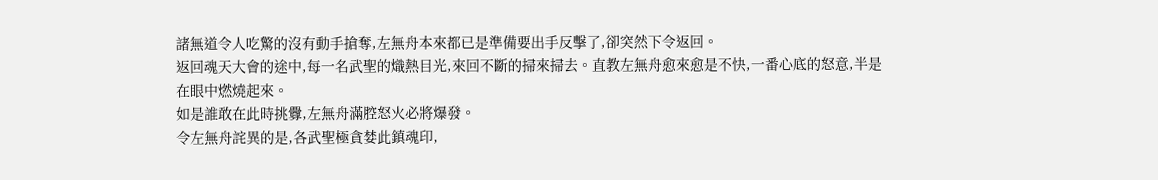諸無道令人吃驚的沒有動手搶奪,左無舟本來都已是準備要出手反擊了,卻突然下令返回。
返回魂天大會的途中,每一名武聖的熾熱目光,來回不斷的掃來掃去。直教左無舟愈來愈是不快,一番心底的怒意,半是在眼中燃燒起來。
如是誰敢在此時挑釁,左無舟滿腔怒火必將爆發。
令左無舟詫異的是,各武聖極貪婪此鎮魂印,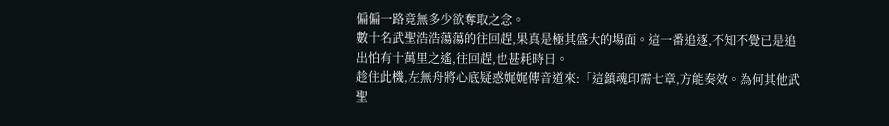偏偏一路竟無多少欲奪取之念。
數十名武聖浩浩蕩蕩的往回趕,果真是極其盛大的場面。這一番追逐,不知不覺已是追出怕有十萬里之遙,往回趕,也甚耗時日。
趁住此機,左無舟將心底疑惑娓娓傳音道來:「這鎮魂印需七章,方能奏效。為何其他武聖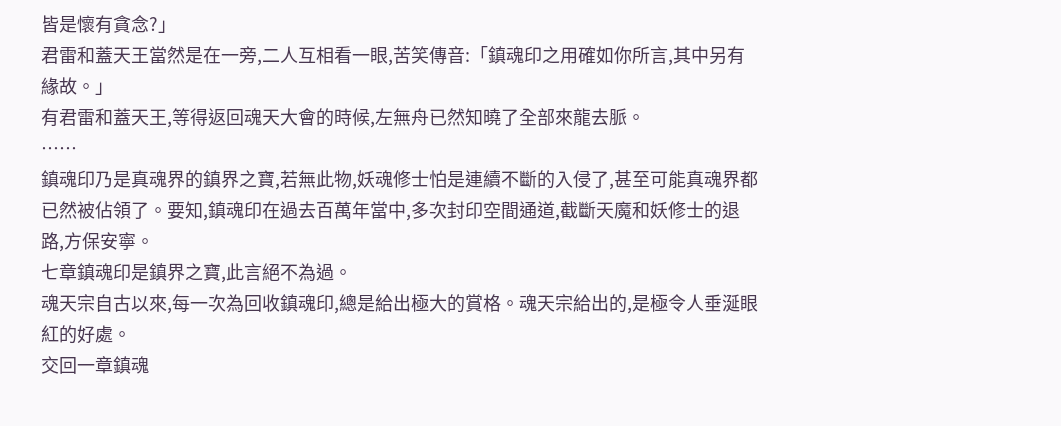皆是懷有貪念?」
君雷和蓋天王當然是在一旁,二人互相看一眼,苦笑傳音:「鎮魂印之用確如你所言,其中另有緣故。」
有君雷和蓋天王,等得返回魂天大會的時候,左無舟已然知曉了全部來龍去脈。
……
鎮魂印乃是真魂界的鎮界之寶,若無此物,妖魂修士怕是連續不斷的入侵了,甚至可能真魂界都已然被佔領了。要知,鎮魂印在過去百萬年當中,多次封印空間通道,截斷天魔和妖修士的退路,方保安寧。
七章鎮魂印是鎮界之寶,此言絕不為過。
魂天宗自古以來,每一次為回收鎮魂印,總是給出極大的賞格。魂天宗給出的,是極令人垂涎眼紅的好處。
交回一章鎮魂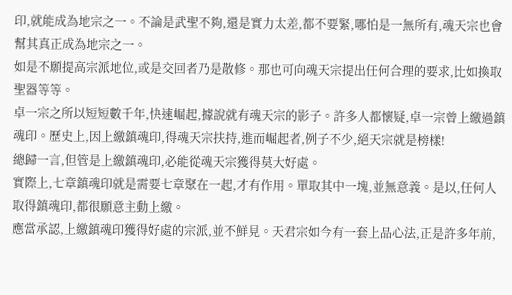印,就能成為地宗之一。不論是武聖不夠,還是實力太差,都不要緊,哪怕是一無所有,魂天宗也會幫其真正成為地宗之一。
如是不願提高宗派地位,或是交回者乃是散修。那也可向魂天宗提出任何合理的要求,比如換取聖器等等。
卓一宗之所以短短數千年,快速崛起,據說就有魂天宗的影子。許多人都懷疑,卓一宗曾上繳過鎮魂印。歷史上,因上繳鎮魂印,得魂天宗扶持,進而崛起者,例子不少,絕天宗就是榜樣!
總歸一言,但管是上繳鎮魂印,必能從魂天宗獲得莫大好處。
實際上,七章鎮魂印就是需要七章聚在一起,才有作用。單取其中一塊,並無意義。是以,任何人取得鎮魂印,都很願意主動上繳。
應當承認,上繳鎮魂印獲得好處的宗派,並不鮮見。天君宗如今有一套上品心法,正是許多年前,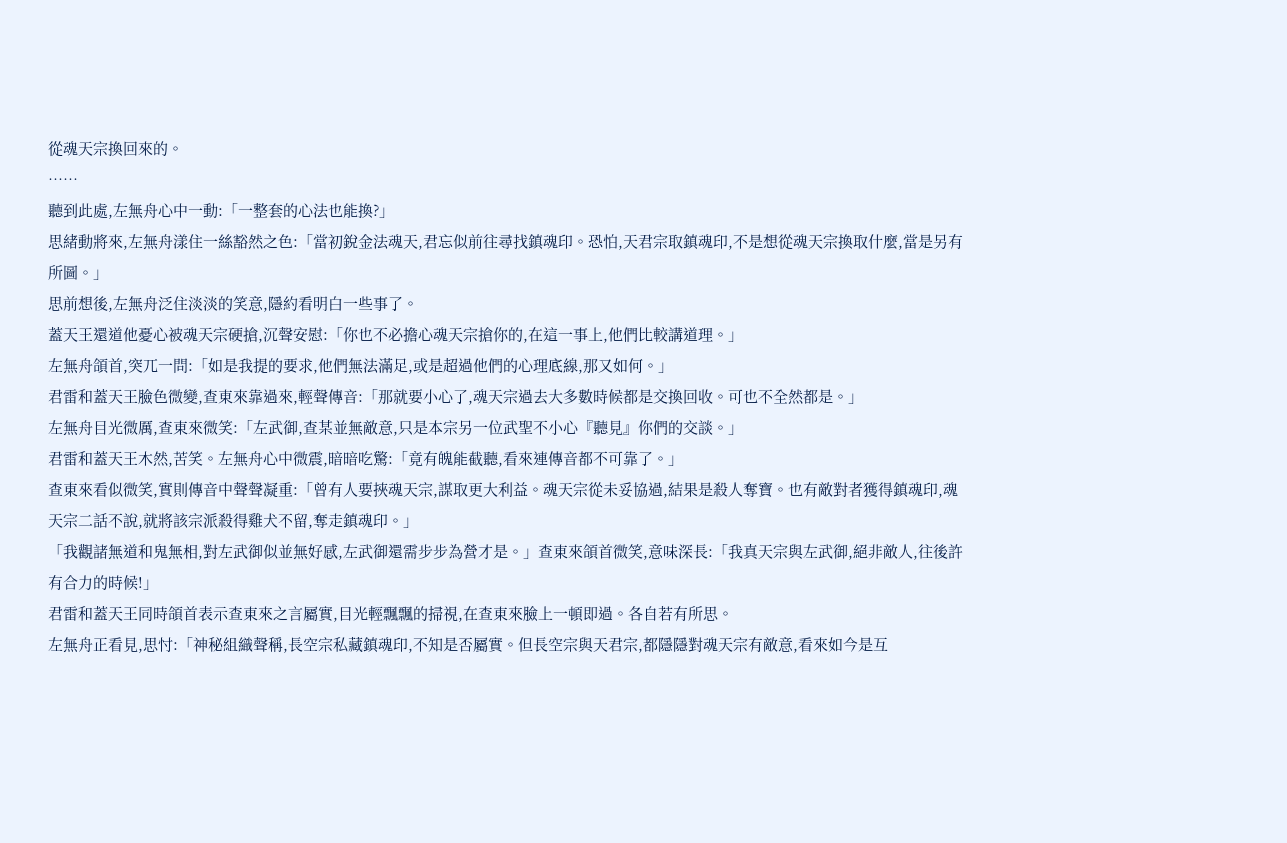從魂天宗換回來的。
……
聽到此處,左無舟心中一動:「一整套的心法也能換?」
思緒動將來,左無舟漾住一絲豁然之色:「當初銳金法魂天,君忘似前往尋找鎮魂印。恐怕,天君宗取鎮魂印,不是想從魂天宗換取什麼,當是另有所圖。」
思前想後,左無舟泛住淡淡的笑意,隱約看明白一些事了。
蓋天王還道他憂心被魂天宗硬搶,沉聲安慰:「你也不必擔心魂天宗搶你的,在這一事上,他們比較講道理。」
左無舟頜首,突兀一問:「如是我提的要求,他們無法滿足,或是超過他們的心理底線,那又如何。」
君雷和蓋天王臉色微變,查東來靠過來,輕聲傳音:「那就要小心了,魂天宗過去大多數時候都是交換回收。可也不全然都是。」
左無舟目光微厲,查東來微笑:「左武御,查某並無敵意,只是本宗另一位武聖不小心『聽見』你們的交談。」
君雷和蓋天王木然,苦笑。左無舟心中微震,暗暗吃驚:「竟有魄能截聽,看來連傳音都不可靠了。」
查東來看似微笑,實則傳音中聲聲凝重:「曾有人要挾魂天宗,謀取更大利益。魂天宗從未妥協過,結果是殺人奪寶。也有敵對者獲得鎮魂印,魂天宗二話不說,就將該宗派殺得雞犬不留,奪走鎮魂印。」
「我觀諸無道和鬼無相,對左武御似並無好感,左武御還需步步為營才是。」查東來頜首微笑,意味深長:「我真天宗與左武御,絕非敵人,往後許有合力的時候!」
君雷和蓋天王同時頜首表示查東來之言屬實,目光輕飄飄的掃視,在查東來臉上一頓即過。各自若有所思。
左無舟正看見,思忖:「神秘組織聲稱,長空宗私藏鎮魂印,不知是否屬實。但長空宗與天君宗,都隱隱對魂天宗有敵意,看來如今是互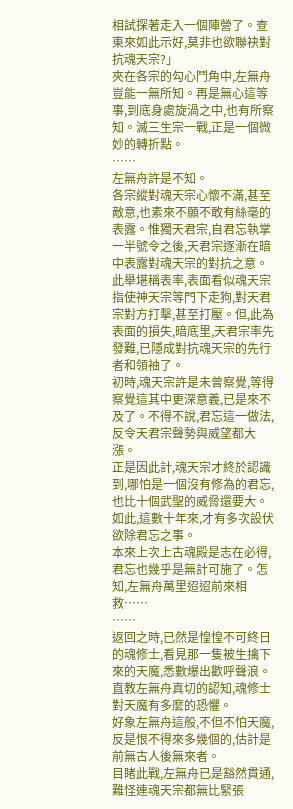相試探著走入一個陣營了。查東來如此示好,莫非也欲聯袂對抗魂天宗?」
夾在各宗的勾心鬥角中,左無舟豈能一無所知。再是無心這等事,到底身處旋渦之中,也有所察知。滅三生宗一戰,正是一個微妙的轉折點。
……
左無舟許是不知。
各宗縱對魂天宗心懷不滿,甚至敵意,也素來不願不敢有絲毫的表露。惟獨天君宗,自君忘執掌一半號令之後,天君宗逐漸在暗中表露對魂天宗的對抗之意。
此舉堪稱表率,表面看似魂天宗指使神天宗等門下走狗,對天君宗對方打擊,甚至打壓。但,此為表面的損失,暗底里,天君宗率先發難,已隱成對抗魂天宗的先行者和領袖了。
初時,魂天宗許是未曾察覺,等得察覺這其中更深意義,已是來不及了。不得不說,君忘這一做法,反令天君宗聲勢與威望都大漲。
正是因此計,魂天宗才終於認識到,哪怕是一個沒有修為的君忘,也比十個武聖的威脅還要大。如此,這數十年來,才有多次設伏欲除君忘之事。
本來上次上古魂殿是志在必得,君忘也幾乎是無計可施了。怎知,左無舟萬里迢迢前來相救……
……
返回之時,已然是惶惶不可終日的魂修士,看見那一隻被生擒下來的天魔,悉數爆出歡呼聲浪。直教左無舟真切的認知,魂修士對天魔有多麼的恐懼。
好象左無舟這般,不但不怕天魔,反是恨不得來多幾個的,估計是前無古人後無來者。
目睹此戰,左無舟已是豁然貫通,難怪連魂天宗都無比緊張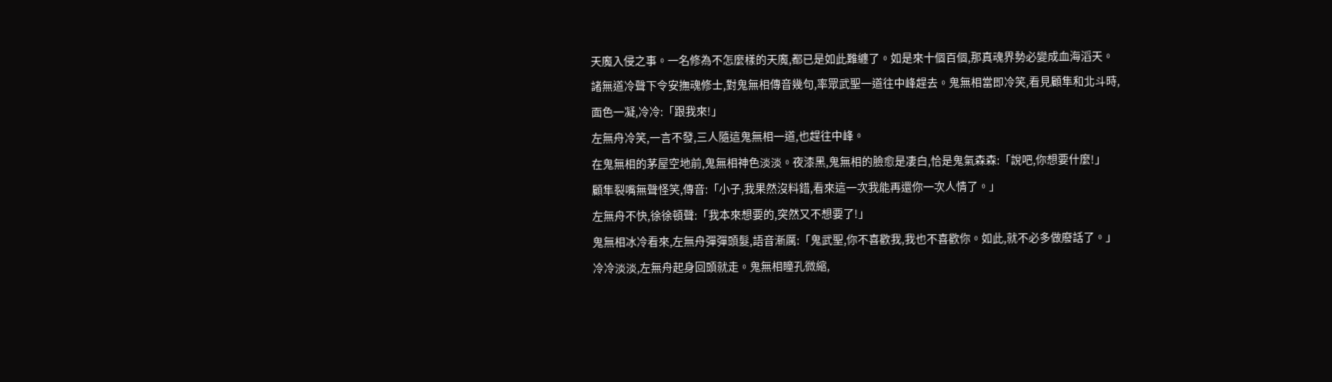天魔入侵之事。一名修為不怎麼樣的天魔,都已是如此難纏了。如是來十個百個,那真魂界勢必變成血海滔天。
諸無道冷聲下令安撫魂修士,對鬼無相傳音幾句,率眾武聖一道往中峰趕去。鬼無相當即冷笑,看見顧隼和北斗時,面色一凝,冷冷:「跟我來!」
左無舟冷笑,一言不發,三人隨這鬼無相一道,也趕往中峰。
在鬼無相的茅屋空地前,鬼無相神色淡淡。夜漆黑,鬼無相的臉愈是凄白,恰是鬼氣森森:「說吧,你想要什麼!」
顧隼裂嘴無聲怪笑,傳音:「小子,我果然沒料錯,看來這一次我能再還你一次人情了。」
左無舟不快,徐徐頓聲:「我本來想要的,突然又不想要了!」
鬼無相冰冷看來,左無舟彈彈頭髮,語音漸厲:「鬼武聖,你不喜歡我,我也不喜歡你。如此,就不必多做廢話了。」
冷冷淡淡,左無舟起身回頭就走。鬼無相瞳孔微縮,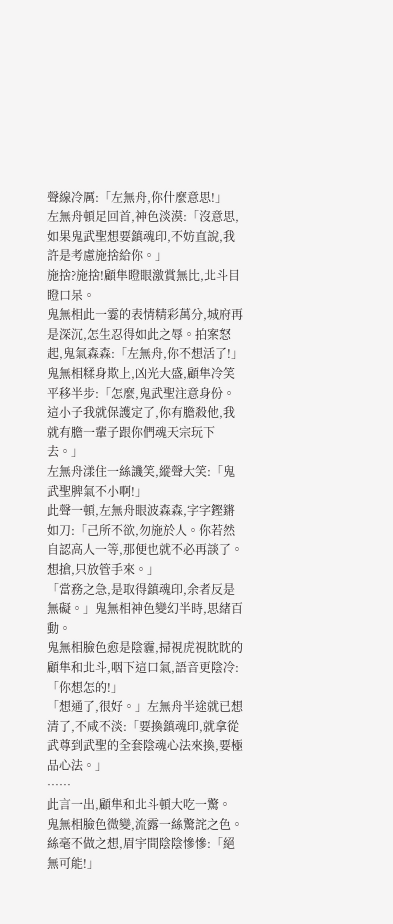聲線冷厲:「左無舟,你什麼意思!」
左無舟頓足回首,神色淡漠:「沒意思,如果鬼武聖想要鎮魂印,不妨直說,我許是考慮施捨給你。」
施捨?施捨!顧隼瞪眼激賞無比,北斗目瞪口呆。
鬼無相此一霎的表情精彩萬分,城府再是深沉,怎生忍得如此之辱。拍案怒起,鬼氣森森:「左無舟,你不想活了!」
鬼無相糅身欺上,凶光大盛,顧隼冷笑平移半步:「怎麼,鬼武聖注意身份。這小子我就保護定了,你有膽殺他,我就有膽一輩子跟你們魂天宗玩下去。」
左無舟漾住一絲譏笑,縱聲大笑:「鬼武聖脾氣不小啊!」
此聲一頓,左無舟眼波森森,字字鏗鏘如刀:「己所不欲,勿施於人。你若然自認高人一等,那便也就不必再談了。想搶,只放管手來。」
「當務之急,是取得鎮魂印,余者反是無礙。」鬼無相神色變幻半時,思緒百動。
鬼無相臉色愈是陰霾,掃視虎視眈眈的顧隼和北斗,咽下這口氣,語音更陰冷:「你想怎的!」
「想通了,很好。」左無舟半途就已想清了,不咸不淡:「要換鎮魂印,就拿從武尊到武聖的全套陰魂心法來換,要極品心法。」
……
此言一出,顧隼和北斗頓大吃一驚。
鬼無相臉色微變,流露一絲驚詫之色。絲毫不做之想,眉宇間陰陰慘慘:「絕無可能!」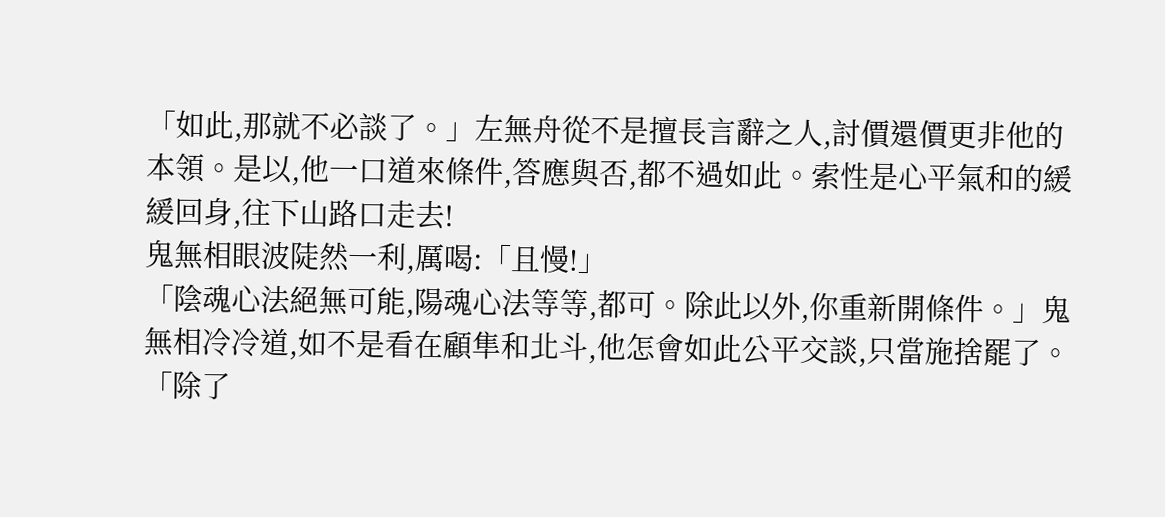「如此,那就不必談了。」左無舟從不是擅長言辭之人,討價還價更非他的本領。是以,他一口道來條件,答應與否,都不過如此。索性是心平氣和的緩緩回身,往下山路口走去!
鬼無相眼波陡然一利,厲喝:「且慢!」
「陰魂心法絕無可能,陽魂心法等等,都可。除此以外,你重新開條件。」鬼無相冷冷道,如不是看在顧隼和北斗,他怎會如此公平交談,只當施捨罷了。
「除了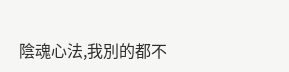陰魂心法,我別的都不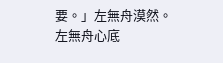要。」左無舟漠然。
左無舟心底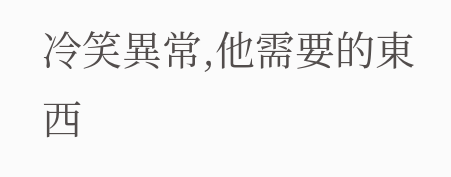冷笑異常,他需要的東西